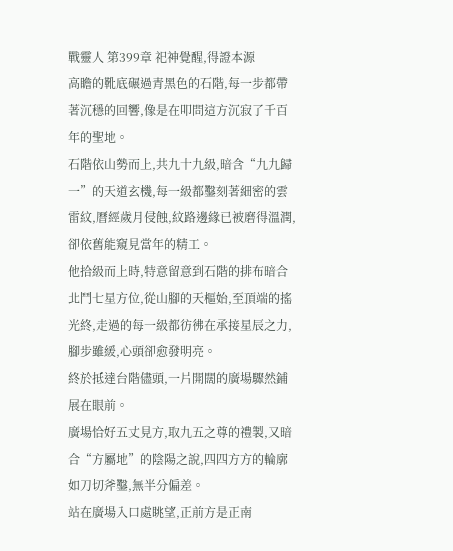戰靈人 第399章 祀神覺醒,得證本源
高瞻的靴底碾過青黑色的石階,每一步都帶著沉穩的回響,像是在叩問這方沉寂了千百年的聖地。
石階依山勢而上,共九十九級,暗含“九九歸一”的天道玄機,每一級都鑿刻著細密的雲雷紋,曆經歲月侵蝕,紋路邊緣已被磨得溫潤,卻依舊能窺見當年的精工。
他拾級而上時,特意留意到石階的排布暗合北鬥七星方位,從山腳的天樞始,至頂端的搖光終,走過的每一級都彷彿在承接星辰之力,腳步雖緩,心頭卻愈發明亮。
終於抵達台階儘頭,一片開闊的廣場驟然鋪展在眼前。
廣場恰好五丈見方,取九五之尊的禮製,又暗合“方屬地”的陰陽之說,四四方方的輪廓如刀切斧鑿,無半分偏差。
站在廣場入口處眺望,正前方是正南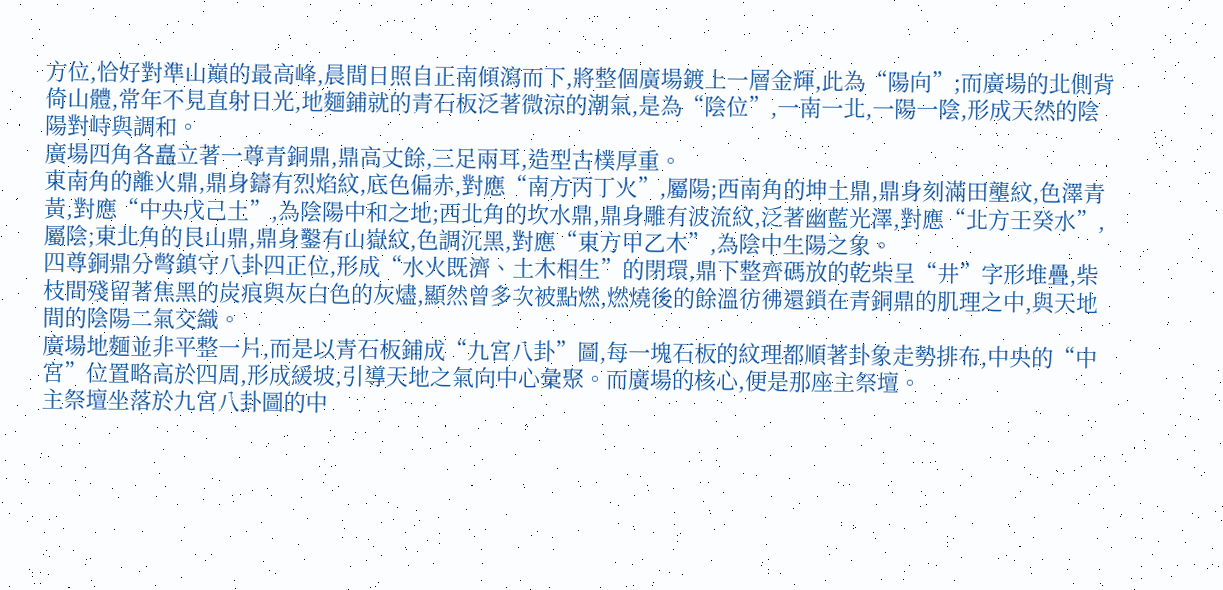方位,恰好對準山巔的最高峰,晨間日照自正南傾瀉而下,將整個廣場鍍上一層金輝,此為“陽向”;而廣場的北側背倚山體,常年不見直射日光,地麵鋪就的青石板泛著微涼的潮氣,是為“陰位”,一南一北,一陽一陰,形成天然的陰陽對峙與調和。
廣場四角各矗立著一尊青銅鼎,鼎高丈餘,三足兩耳,造型古樸厚重。
東南角的離火鼎,鼎身鑄有烈焰紋,底色偏赤,對應“南方丙丁火”,屬陽;西南角的坤土鼎,鼎身刻滿田壟紋,色澤青黃,對應“中央戊己土”,為陰陽中和之地;西北角的坎水鼎,鼎身雕有波流紋,泛著幽藍光澤,對應“北方壬癸水”,屬陰;東北角的艮山鼎,鼎身鑿有山嶽紋,色調沉黑,對應“東方甲乙木”,為陰中生陽之象。
四尊銅鼎分彆鎮守八卦四正位,形成“水火既濟、土木相生”的閉環,鼎下整齊碼放的乾柴呈“井”字形堆疊,柴枝間殘留著焦黑的炭痕與灰白色的灰燼,顯然曾多次被點燃,燃燒後的餘溫彷彿還鎖在青銅鼎的肌理之中,與天地間的陰陽二氣交織。
廣場地麵並非平整一片,而是以青石板鋪成“九宮八卦”圖,每一塊石板的紋理都順著卦象走勢排布,中央的“中宮”位置略高於四周,形成緩坡,引導天地之氣向中心彙聚。而廣場的核心,便是那座主祭壇。
主祭壇坐落於九宮八卦圖的中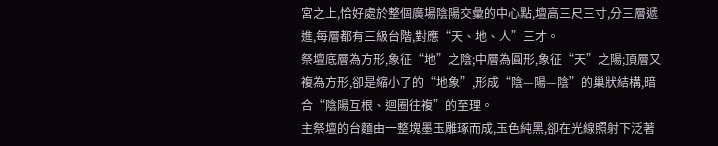宮之上,恰好處於整個廣場陰陽交彙的中心點,壇高三尺三寸,分三層遞進,每層都有三級台階,對應“天、地、人”三才。
祭壇底層為方形,象征“地”之陰;中層為圓形,象征“天”之陽;頂層又複為方形,卻是縮小了的“地象”,形成“陰—陽—陰”的巢狀結構,暗合“陰陽互根、迴圈往複”的至理。
主祭壇的台麵由一整塊墨玉雕琢而成,玉色純黑,卻在光線照射下泛著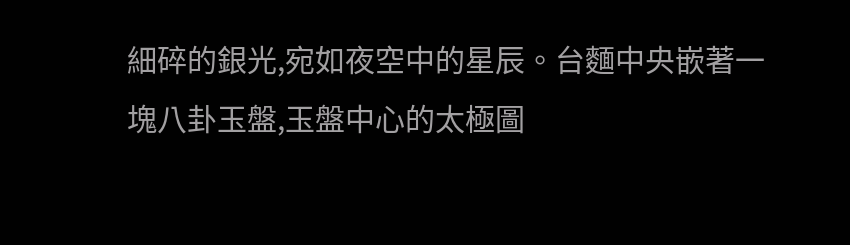細碎的銀光,宛如夜空中的星辰。台麵中央嵌著一塊八卦玉盤,玉盤中心的太極圖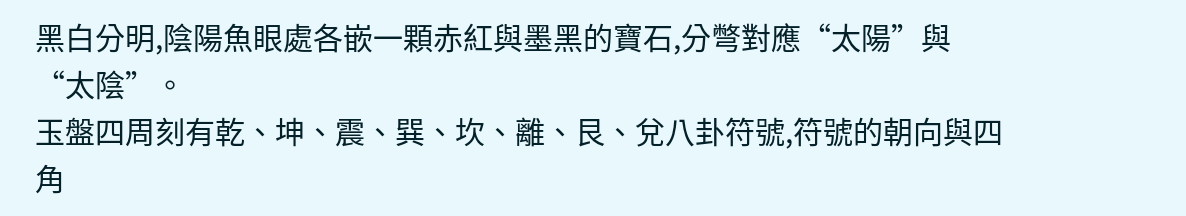黑白分明,陰陽魚眼處各嵌一顆赤紅與墨黑的寶石,分彆對應“太陽”與“太陰”。
玉盤四周刻有乾、坤、震、巽、坎、離、艮、兌八卦符號,符號的朝向與四角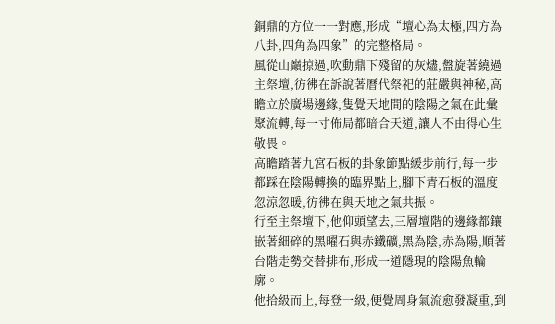銅鼎的方位一一對應,形成“壇心為太極,四方為八卦,四角為四象”的完整格局。
風從山巔掠過,吹動鼎下殘留的灰燼,盤旋著繞過主祭壇,彷彿在訴說著曆代祭祀的莊嚴與神秘,高瞻立於廣場邊緣,隻覺天地間的陰陽之氣在此彙聚流轉,每一寸佈局都暗合天道,讓人不由得心生敬畏。
高瞻踏著九宮石板的卦象節點緩步前行,每一步都踩在陰陽轉換的臨界點上,腳下青石板的溫度忽涼忽暖,彷彿在與天地之氣共振。
行至主祭壇下,他仰頭望去,三層壇階的邊緣都鑲嵌著細碎的黑曜石與赤鐵礦,黑為陰,赤為陽,順著台階走勢交替排布,形成一道隱現的陰陽魚輪廓。
他拾級而上,每登一級,便覺周身氣流愈發凝重,到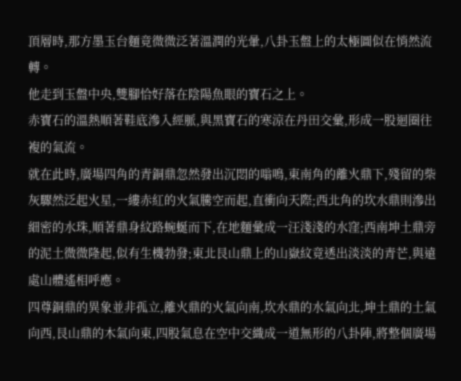頂層時,那方墨玉台麵竟微微泛著溫潤的光暈,八卦玉盤上的太極圖似在悄然流轉。
他走到玉盤中央,雙腳恰好落在陰陽魚眼的寶石之上。
赤寶石的溫熱順著鞋底滲入經脈,與黑寶石的寒涼在丹田交彙,形成一股迴圈往複的氣流。
就在此時,廣場四角的青銅鼎忽然發出沉悶的嗡鳴,東南角的離火鼎下,殘留的柴灰驟然泛起火星,一縷赤紅的火氣騰空而起,直衝向天際;西北角的坎水鼎則滲出細密的水珠,順著鼎身紋路蜿蜒而下,在地麵彙成一汪淺淺的水窪;西南坤土鼎旁的泥土微微隆起,似有生機勃發;東北艮山鼎上的山嶽紋竟透出淡淡的青芒,與遠處山體遙相呼應。
四尊銅鼎的異象並非孤立,離火鼎的火氣向南,坎水鼎的水氣向北,坤土鼎的土氣向西,艮山鼎的木氣向東,四股氣息在空中交織成一道無形的八卦陣,將整個廣場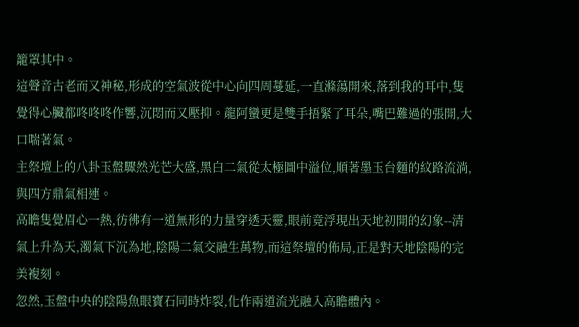籠罩其中。
這聲音古老而又神秘,形成的空氣波從中心向四周蔓延,一直滌蕩開來,落到我的耳中,隻覺得心臟都咚咚咚作響,沉悶而又壓抑。龍阿蠻更是雙手捂緊了耳朵,嘴巴難過的張開,大口喘著氣。
主祭壇上的八卦玉盤驟然光芒大盛,黑白二氣從太極圖中溢位,順著墨玉台麵的紋路流淌,與四方鼎氣相連。
高瞻隻覺眉心一熱,彷彿有一道無形的力量穿透天靈,眼前竟浮現出天地初開的幻象--清氣上升為天,濁氣下沉為地,陰陽二氣交融生萬物,而這祭壇的佈局,正是對天地陰陽的完美複刻。
忽然,玉盤中央的陰陽魚眼寶石同時炸裂,化作兩道流光融入高瞻體內。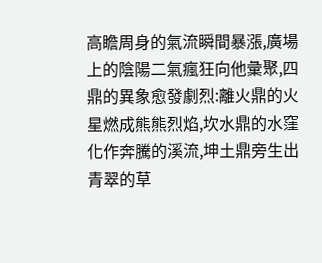高瞻周身的氣流瞬間暴漲,廣場上的陰陽二氣瘋狂向他彙聚,四鼎的異象愈發劇烈:離火鼎的火星燃成熊熊烈焰,坎水鼎的水窪化作奔騰的溪流,坤土鼎旁生出青翠的草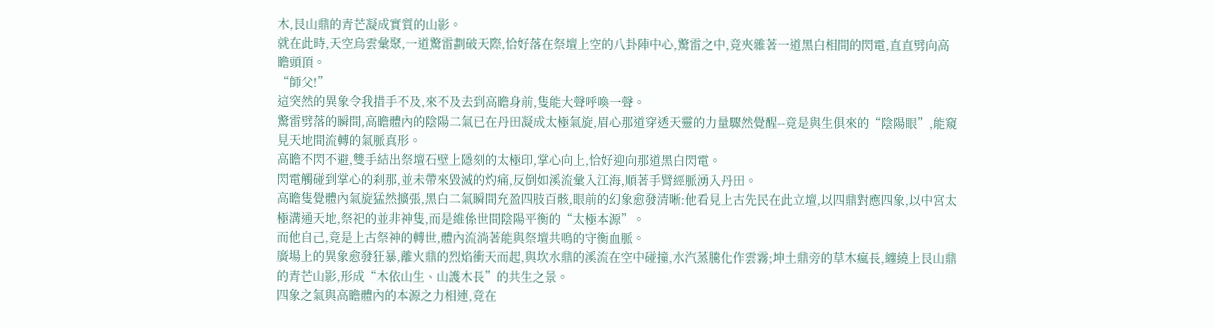木,艮山鼎的青芒凝成實質的山影。
就在此時,天空烏雲彙聚,一道驚雷劃破天際,恰好落在祭壇上空的八卦陣中心,驚雷之中,竟夾雜著一道黑白相間的閃電,直直劈向高瞻頭頂。
“師父!”
這突然的異象令我措手不及,來不及去到高瞻身前,隻能大聲呼喚一聲。
驚雷劈落的瞬間,高瞻體內的陰陽二氣已在丹田凝成太極氣旋,眉心那道穿透天靈的力量驟然覺醒--竟是與生俱來的“陰陽眼”,能窺見天地間流轉的氣脈真形。
高瞻不閃不避,雙手結出祭壇石壁上隱刻的太極印,掌心向上,恰好迎向那道黑白閃電。
閃電觸碰到掌心的刹那,並未帶來毀滅的灼痛,反倒如溪流彙入江海,順著手臂經脈湧入丹田。
高瞻隻覺體內氣旋猛然擴張,黑白二氣瞬間充盈四肢百骸,眼前的幻象愈發清晰:他看見上古先民在此立壇,以四鼎對應四象,以中宮太極溝通天地,祭祀的並非神隻,而是維係世間陰陽平衡的“太極本源”。
而他自己,竟是上古祭神的轉世,體內流淌著能與祭壇共鳴的守衡血脈。
廣場上的異象愈發狂暴,離火鼎的烈焰衝天而起,與坎水鼎的溪流在空中碰撞,水汽蒸騰化作雲霧;坤土鼎旁的草木瘋長,纏繞上艮山鼎的青芒山影,形成“木依山生、山護木長”的共生之景。
四象之氣與高瞻體內的本源之力相連,竟在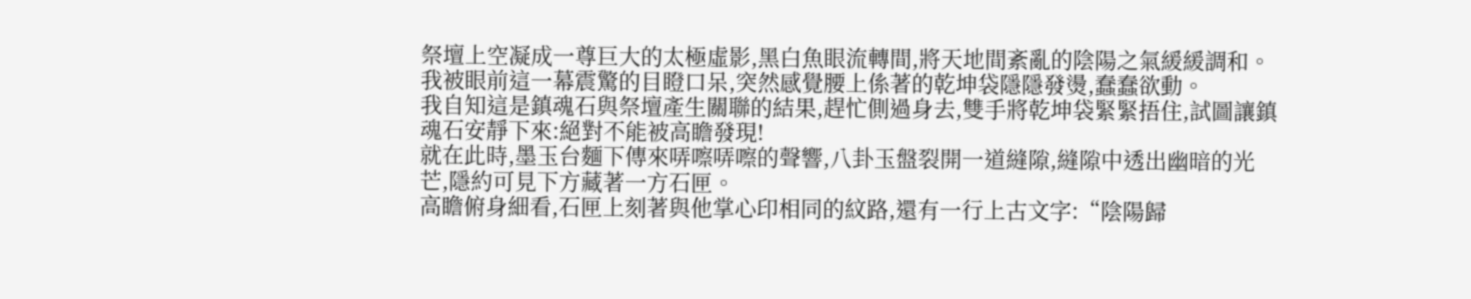祭壇上空凝成一尊巨大的太極虛影,黑白魚眼流轉間,將天地間紊亂的陰陽之氣緩緩調和。
我被眼前這一幕震驚的目瞪口呆,突然感覺腰上係著的乾坤袋隱隱發燙,蠢蠢欲動。
我自知這是鎮魂石與祭壇產生關聯的結果,趕忙側過身去,雙手將乾坤袋緊緊捂住,試圖讓鎮魂石安靜下來:絕對不能被高瞻發現!
就在此時,墨玉台麵下傳來哢嚓哢嚓的聲響,八卦玉盤裂開一道縫隙,縫隙中透出幽暗的光芒,隱約可見下方藏著一方石匣。
高瞻俯身細看,石匣上刻著與他掌心印相同的紋路,還有一行上古文字:“陰陽歸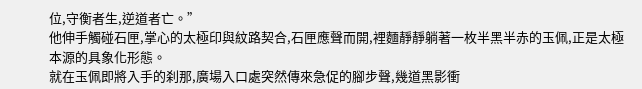位,守衡者生,逆道者亡。”
他伸手觸碰石匣,掌心的太極印與紋路契合,石匣應聲而開,裡麵靜靜躺著一枚半黑半赤的玉佩,正是太極本源的具象化形態。
就在玉佩即將入手的刹那,廣場入口處突然傳來急促的腳步聲,幾道黑影衝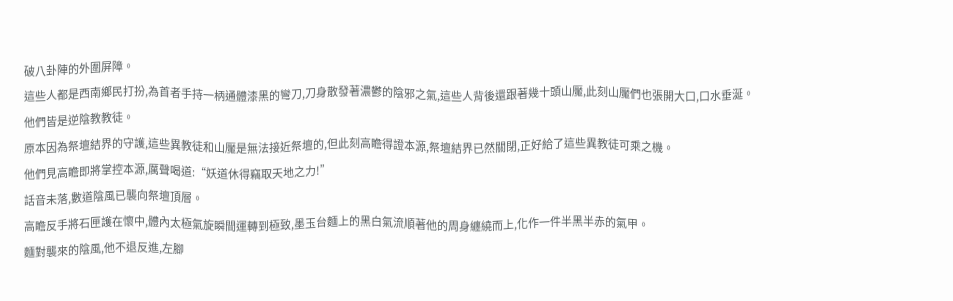破八卦陣的外圍屏障。
這些人都是西南鄉民打扮,為首者手持一柄通體漆黑的彎刀,刀身散發著濃鬱的陰邪之氣,這些人背後還跟著幾十頭山魘,此刻山魘們也張開大口,口水垂涎。
他們皆是逆陰教教徒。
原本因為祭壇結界的守護,這些異教徒和山魘是無法接近祭壇的,但此刻高瞻得證本源,祭壇結界已然關閉,正好給了這些異教徒可乘之機。
他們見高瞻即將掌控本源,厲聲喝道:“妖道休得竊取天地之力!”
話音未落,數道陰風已襲向祭壇頂層。
高瞻反手將石匣護在懷中,體內太極氣旋瞬間運轉到極致,墨玉台麵上的黑白氣流順著他的周身纏繞而上,化作一件半黑半赤的氣甲。
麵對襲來的陰風,他不退反進,左腳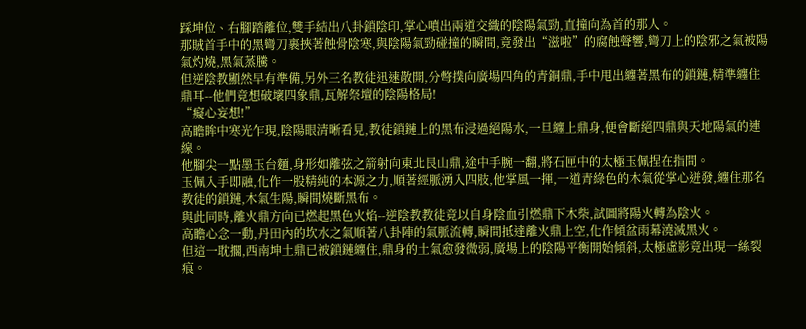踩坤位、右腳踏離位,雙手結出八卦鎖陰印,掌心噴出兩道交織的陰陽氣勁,直撞向為首的那人。
那賊首手中的黑彎刀裹挾著蝕骨陰寒,與陰陽氣勁碰撞的瞬間,竟發出“滋啦”的腐蝕聲響,彎刀上的陰邪之氣被陽氣灼燒,黑氣蒸騰。
但逆陰教顯然早有準備,另外三名教徒迅速散開,分彆撲向廣場四角的青銅鼎,手中甩出纏著黑布的鎖鏈,精準纏住鼎耳--他們竟想破壞四象鼎,瓦解祭壇的陰陽格局!
“癡心妄想!”
高瞻眸中寒光乍現,陰陽眼清晰看見,教徒鎖鏈上的黑布浸過絕陽水,一旦纏上鼎身,便會斷絕四鼎與天地陽氣的連線。
他腳尖一點墨玉台麵,身形如離弦之箭射向東北艮山鼎,途中手腕一翻,將石匣中的太極玉佩捏在指間。
玉佩入手即融,化作一股精純的本源之力,順著經脈湧入四肢,他掌風一揮,一道青綠色的木氣從掌心迸發,纏住那名教徒的鎖鏈,木氣生陽,瞬間燒斷黑布。
與此同時,離火鼎方向已燃起黑色火焰--逆陰教教徒竟以自身陰血引燃鼎下木柴,試圖將陽火轉為陰火。
高瞻心念一動,丹田內的坎水之氣順著八卦陣的氣脈流轉,瞬間抵達離火鼎上空,化作傾盆雨幕澆滅黑火。
但這一耽擱,西南坤土鼎已被鎖鏈纏住,鼎身的土氣愈發微弱,廣場上的陰陽平衡開始傾斜,太極虛影竟出現一絲裂痕。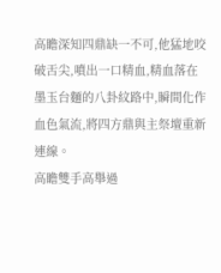高瞻深知四鼎缺一不可,他猛地咬破舌尖,噴出一口精血,精血落在墨玉台麵的八卦紋路中,瞬間化作血色氣流,將四方鼎與主祭壇重新連線。
高瞻雙手高舉過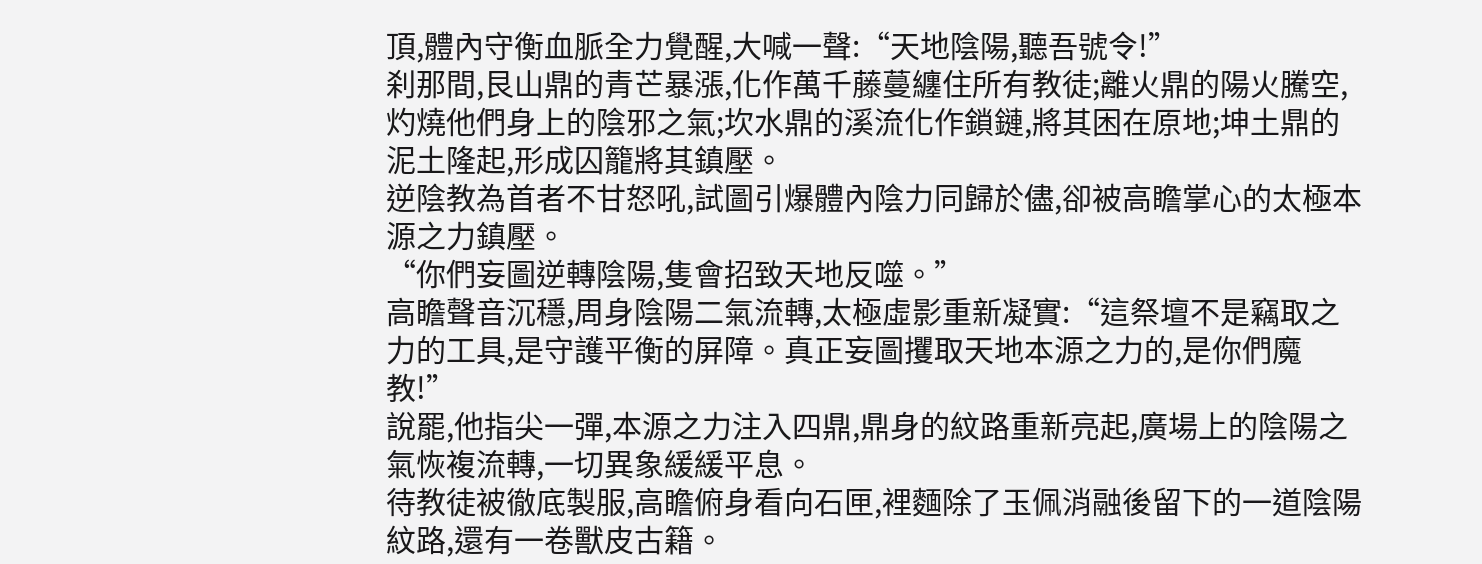頂,體內守衡血脈全力覺醒,大喊一聲:“天地陰陽,聽吾號令!”
刹那間,艮山鼎的青芒暴漲,化作萬千藤蔓纏住所有教徒;離火鼎的陽火騰空,灼燒他們身上的陰邪之氣;坎水鼎的溪流化作鎖鏈,將其困在原地;坤土鼎的泥土隆起,形成囚籠將其鎮壓。
逆陰教為首者不甘怒吼,試圖引爆體內陰力同歸於儘,卻被高瞻掌心的太極本源之力鎮壓。
“你們妄圖逆轉陰陽,隻會招致天地反噬。”
高瞻聲音沉穩,周身陰陽二氣流轉,太極虛影重新凝實:“這祭壇不是竊取之力的工具,是守護平衡的屏障。真正妄圖攫取天地本源之力的,是你們魔教!”
說罷,他指尖一彈,本源之力注入四鼎,鼎身的紋路重新亮起,廣場上的陰陽之氣恢複流轉,一切異象緩緩平息。
待教徒被徹底製服,高瞻俯身看向石匣,裡麵除了玉佩消融後留下的一道陰陽紋路,還有一卷獸皮古籍。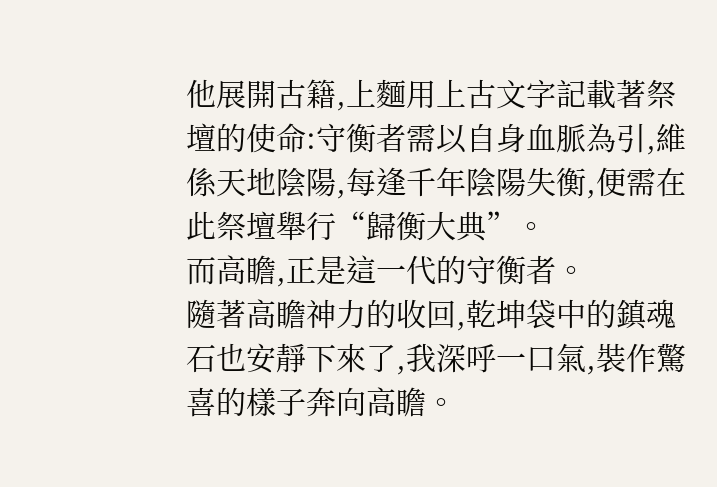他展開古籍,上麵用上古文字記載著祭壇的使命:守衡者需以自身血脈為引,維係天地陰陽,每逢千年陰陽失衡,便需在此祭壇舉行“歸衡大典”。
而高瞻,正是這一代的守衡者。
隨著高瞻神力的收回,乾坤袋中的鎮魂石也安靜下來了,我深呼一口氣,裝作驚喜的樣子奔向高瞻。